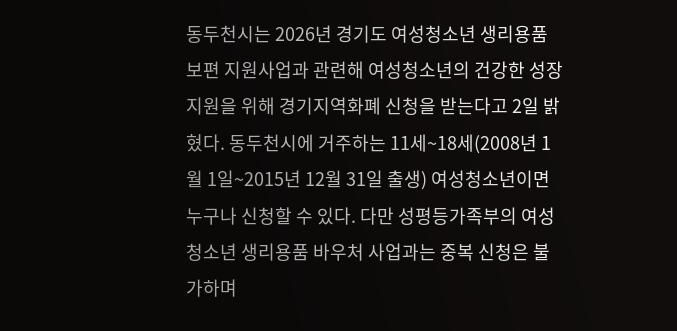동두천시는 2026년 경기도 여성청소년 생리용품 보편 지원사업과 관련해 여성청소년의 건강한 성장 지원을 위해 경기지역화폐 신청을 받는다고 2일 밝혔다. 동두천시에 거주하는 11세~18세(2008년 1월 1일~2015년 12월 31일 출생) 여성청소년이면 누구나 신청할 수 있다. 다만 성평등가족부의 여성청소년 생리용품 바우처 사업과는 중복 신청은 불가하며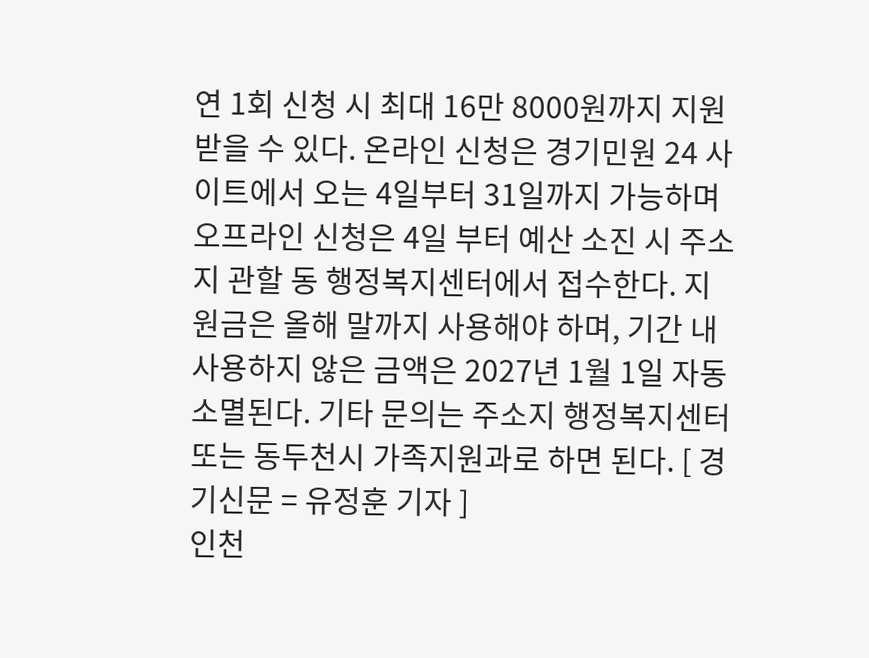연 1회 신청 시 최대 16만 8000원까지 지원받을 수 있다. 온라인 신청은 경기민원 24 사이트에서 오는 4일부터 31일까지 가능하며 오프라인 신청은 4일 부터 예산 소진 시 주소지 관할 동 행정복지센터에서 접수한다. 지원금은 올해 말까지 사용해야 하며, 기간 내 사용하지 않은 금액은 2027년 1월 1일 자동 소멸된다. 기타 문의는 주소지 행정복지센터 또는 동두천시 가족지원과로 하면 된다. [ 경기신문 = 유정훈 기자 ]
인천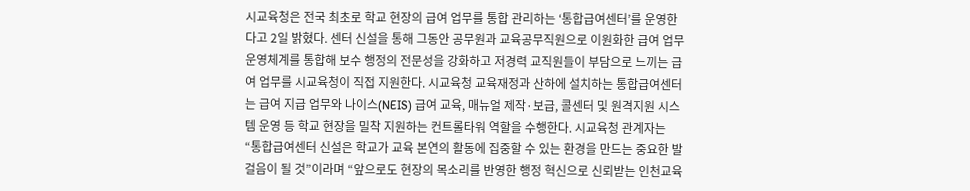시교육청은 전국 최초로 학교 현장의 급여 업무를 통합 관리하는 ‘통합급여센터’를 운영한다고 2일 밝혔다. 센터 신설을 통해 그동안 공무원과 교육공무직원으로 이원화한 급여 업무 운영체계를 통합해 보수 행정의 전문성을 강화하고 저경력 교직원들이 부담으로 느끼는 급여 업무를 시교육청이 직접 지원한다. 시교육청 교육재정과 산하에 설치하는 통합급여센터는 급여 지급 업무와 나이스(NEIS) 급여 교육, 매뉴얼 제작·보급, 콜센터 및 원격지원 시스템 운영 등 학교 현장을 밀착 지원하는 컨트롤타워 역할을 수행한다. 시교육청 관계자는 “통합급여센터 신설은 학교가 교육 본연의 활동에 집중할 수 있는 환경을 만드는 중요한 발걸음이 될 것”이라며 “앞으로도 현장의 목소리를 반영한 행정 혁신으로 신뢰받는 인천교육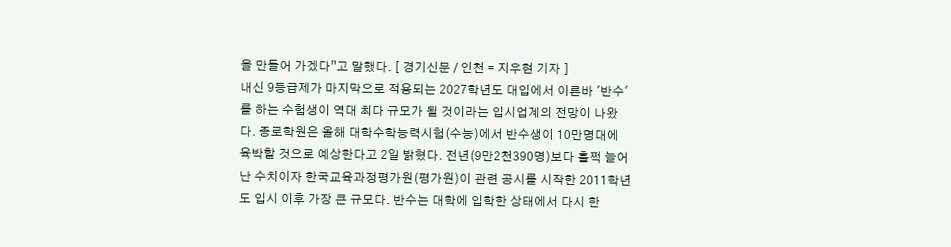을 만들어 가겠다”고 말했다. [ 경기신문 / 인천 = 지우현 기자 ]
내신 9등급제가 마지막으로 적용되는 2027학년도 대입에서 이른바 '반수'를 하는 수험생이 역대 최다 규모가 될 것이라는 입시업계의 전망이 나왔다. 종로학원은 올해 대학수학능력시험(수능)에서 반수생이 10만명대에 육박할 것으로 예상한다고 2일 밝혔다. 전년(9만2천390명)보다 훌쩍 늘어난 수치이자 한국교육과정평가원(평가원)이 관련 공시를 시작한 2011학년도 입시 이후 가장 큰 규모다. 반수는 대학에 입학한 상태에서 다시 한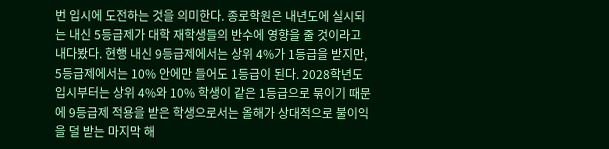번 입시에 도전하는 것을 의미한다. 종로학원은 내년도에 실시되는 내신 5등급제가 대학 재학생들의 반수에 영향을 줄 것이라고 내다봤다. 현행 내신 9등급제에서는 상위 4%가 1등급을 받지만, 5등급제에서는 10% 안에만 들어도 1등급이 된다. 2028학년도 입시부터는 상위 4%와 10% 학생이 같은 1등급으로 묶이기 때문에 9등급제 적용을 받은 학생으로서는 올해가 상대적으로 불이익을 덜 받는 마지막 해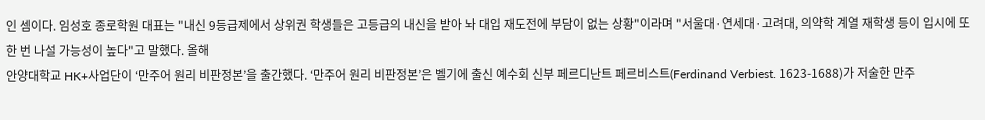인 셈이다. 임성호 종로학원 대표는 "내신 9등급제에서 상위권 학생들은 고등급의 내신을 받아 놔 대입 재도전에 부담이 없는 상황"이라며 "서울대·연세대·고려대, 의약학 계열 재학생 등이 입시에 또 한 번 나설 가능성이 높다"고 말했다. 올해
안양대학교 HK+사업단이 ‘만주어 원리 비판정본’을 출간했다. ‘만주어 원리 비판정본’은 벨기에 출신 예수회 신부 페르디난트 페르비스트(Ferdinand Verbiest. 1623-1688)가 저술한 만주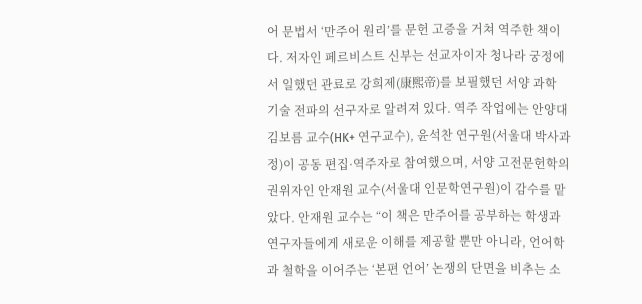어 문법서 ‘만주어 원리’를 문헌 고증을 거쳐 역주한 책이다. 저자인 페르비스트 신부는 선교자이자 청나라 궁정에서 일했던 관료로 강희제(康熙帝)를 보필했던 서양 과학 기술 전파의 선구자로 알려져 있다. 역주 작업에는 안양대 김보름 교수(HK+ 연구교수), 윤석찬 연구원(서울대 박사과정)이 공동 편집·역주자로 참여했으며, 서양 고전문헌학의 권위자인 안재원 교수(서울대 인문학연구원)이 감수를 맡았다. 안재원 교수는 “이 책은 만주어를 공부하는 학생과 연구자들에게 새로운 이해를 제공할 뿐만 아니라, 언어학과 철학을 이어주는 ‘본편 언어’ 논쟁의 단면을 비추는 소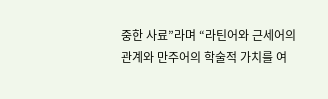중한 사료”라며 “라틴어와 근세어의 관계와 만주어의 학술적 가치를 여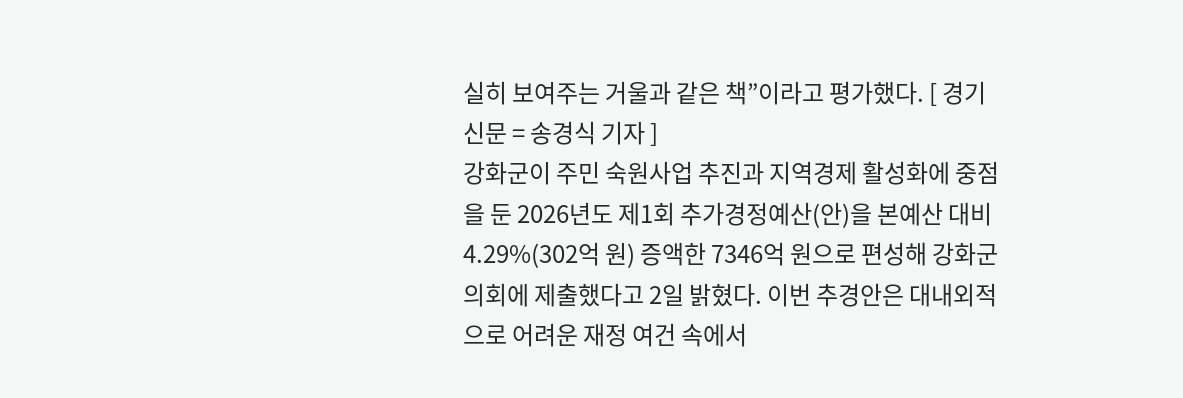실히 보여주는 거울과 같은 책”이라고 평가했다. [ 경기신문 = 송경식 기자 ]
강화군이 주민 숙원사업 추진과 지역경제 활성화에 중점을 둔 2026년도 제1회 추가경정예산(안)을 본예산 대비 4.29%(302억 원) 증액한 7346억 원으로 편성해 강화군의회에 제출했다고 2일 밝혔다. 이번 추경안은 대내외적으로 어려운 재정 여건 속에서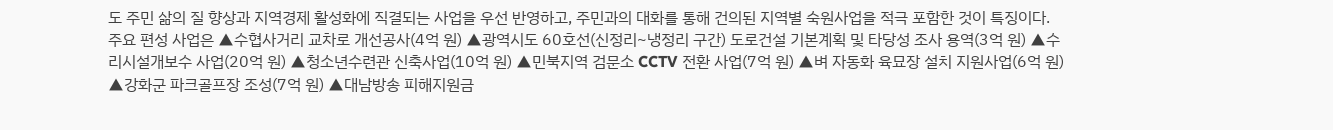도 주민 삶의 질 향상과 지역경제 활성화에 직결되는 사업을 우선 반영하고, 주민과의 대화를 통해 건의된 지역별 숙원사업을 적극 포함한 것이 특징이다. 주요 편성 사업은 ▲수협사거리 교차로 개선공사(4억 원) ▲광역시도 60호선(신정리~냉정리 구간) 도로건설 기본계획 및 타당성 조사 용역(3억 원) ▲수리시설개보수 사업(20억 원) ▲청소년수련관 신축사업(10억 원) ▲민북지역 검문소 CCTV 전환 사업(7억 원) ▲벼 자동화 육묘장 설치 지원사업(6억 원) ▲강화군 파크골프장 조성(7억 원) ▲대남방송 피해지원금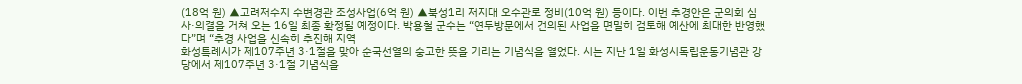(18억 원) ▲고려저수지 수변경관 조성사업(6억 원) ▲북성1리 저지대 오수관로 정비(10억 원) 등이다. 이번 추경안은 군의회 심사·의결을 거쳐 오는 16일 최종 확정될 예정이다. 박용철 군수는 “연두방문에서 건의된 사업을 면밀히 검토해 예산에 최대한 반영했다”며 “추경 사업을 신속히 추진해 지역
화성특례시가 제107주년 3·1절을 맞아 순국선열의 숭고한 뜻을 기리는 기념식을 열었다. 시는 지난 1일 화성시독립운동기념관 강당에서 제107주년 3·1절 기념식을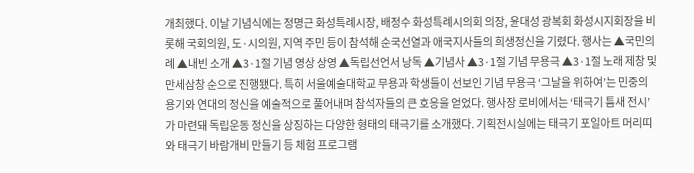개최했다. 이날 기념식에는 정명근 화성특례시장, 배정수 화성특례시의회 의장, 윤대성 광복회 화성시지회장을 비롯해 국회의원, 도·시의원, 지역 주민 등이 참석해 순국선열과 애국지사들의 희생정신을 기렸다. 행사는 ▲국민의례 ▲내빈 소개 ▲3·1절 기념 영상 상영 ▲독립선언서 낭독 ▲기념사 ▲3·1절 기념 무용극 ▲3·1절 노래 제창 및 만세삼창 순으로 진행됐다. 특히 서울예술대학교 무용과 학생들이 선보인 기념 무용극 ‘그날을 위하여’는 민중의 용기와 연대의 정신을 예술적으로 풀어내며 참석자들의 큰 호응을 얻었다. 행사장 로비에서는 ‘태극기 틈새 전시’가 마련돼 독립운동 정신을 상징하는 다양한 형태의 태극기를 소개했다. 기획전시실에는 태극기 포일아트 머리띠와 태극기 바람개비 만들기 등 체험 프로그램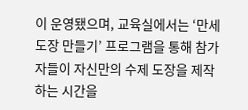이 운영됐으며, 교육실에서는 ‘만세도장 만들기’ 프로그램을 통해 참가자들이 자신만의 수제 도장을 제작하는 시간을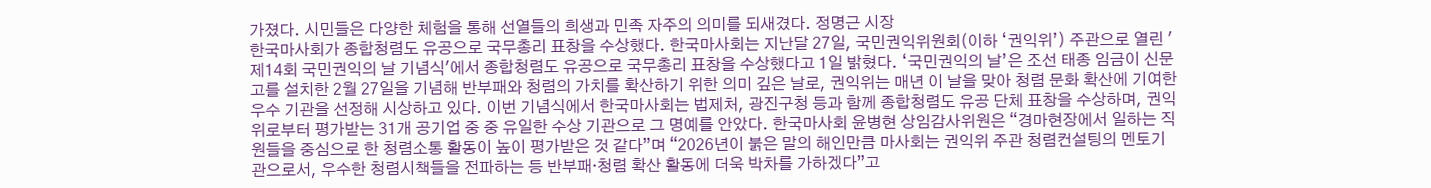가졌다. 시민들은 다양한 체험을 통해 선열들의 희생과 민족 자주의 의미를 되새겼다. 정명근 시장
한국마사회가 종합청렴도 유공으로 국무총리 표창을 수상했다. 한국마사회는 지난달 27일, 국민권익위원회(이하 ‘권익위’) 주관으로 열린 '제14회 국민권익의 날 기념식'에서 종합청렴도 유공으로 국무총리 표창을 수상했다고 1일 밝혔다. ‘국민권익의 날’은 조선 태종 임금이 신문고를 설치한 2월 27일을 기념해 반부패와 청렴의 가치를 확산하기 위한 의미 깊은 날로, 권익위는 매년 이 날을 맞아 청렴 문화 확산에 기여한 우수 기관을 선정해 시상하고 있다. 이번 기념식에서 한국마사회는 법제처, 광진구청 등과 함께 종합청렴도 유공 단체 표창을 수상하며, 권익위로부터 평가받는 31개 공기업 중 중 유일한 수상 기관으로 그 명예를 안았다. 한국마사회 윤병현 상임감사위원은 “경마현장에서 일하는 직원들을 중심으로 한 청렴소통 활동이 높이 평가받은 것 같다”며 “2026년이 붉은 말의 해인만큼 마사회는 권익위 주관 청렴컨설팅의 멘토기관으로서, 우수한 청렴시책들을 전파하는 등 반부패·청렴 확산 활동에 더욱 박차를 가하겠다”고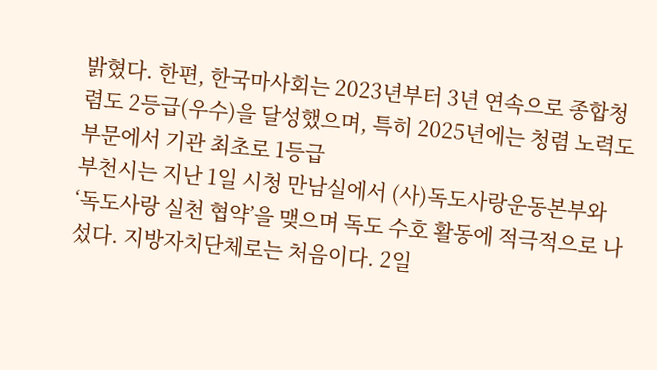밝혔다. 한편, 한국마사회는 2023년부터 3년 연속으로 종합청렴도 2등급(우수)을 달성했으며, 특히 2025년에는 청렴 노력도 부문에서 기관 최초로 1등급
부천시는 지난 1일 시청 만남실에서 (사)독도사랑운동본부와 ‘독도사랑 실천 협약’을 맺으며 독도 수호 활동에 적극적으로 나섰다. 지방자치단체로는 처음이다. 2일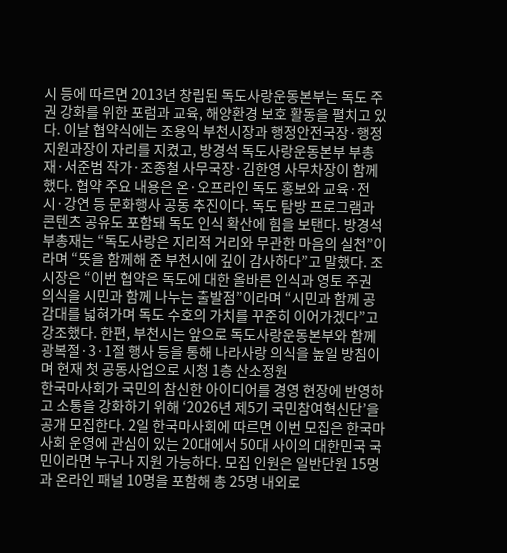시 등에 따르면 2013년 창립된 독도사랑운동본부는 독도 주권 강화를 위한 포럼과 교육, 해양환경 보호 활동을 펼치고 있다. 이날 협약식에는 조용익 부천시장과 행정안전국장·행정지원과장이 자리를 지켰고, 방경석 독도사랑운동본부 부총재·서준범 작가·조종철 사무국장·김한영 사무차장이 함께했다. 협약 주요 내용은 온·오프라인 독도 홍보와 교육·전시·강연 등 문화행사 공동 추진이다. 독도 탐방 프로그램과 콘텐츠 공유도 포함돼 독도 인식 확산에 힘을 보탠다. 방경석 부총재는 “독도사랑은 지리적 거리와 무관한 마음의 실천”이라며 “뜻을 함께해 준 부천시에 깊이 감사하다”고 말했다. 조 시장은 “이번 협약은 독도에 대한 올바른 인식과 영토 주권 의식을 시민과 함께 나누는 출발점”이라며 “시민과 함께 공감대를 넓혀가며 독도 수호의 가치를 꾸준히 이어가겠다”고 강조했다. 한편, 부천시는 앞으로 독도사랑운동본부와 함께 광복절·3·1절 행사 등을 통해 나라사랑 의식을 높일 방침이며 현재 첫 공동사업으로 시청 1층 산소정원
한국마사회가 국민의 참신한 아이디어를 경영 현장에 반영하고 소통을 강화하기 위해 ‘2026년 제5기 국민참여혁신단’을 공개 모집한다. 2일 한국마사회에 따르면 이번 모집은 한국마사회 운영에 관심이 있는 20대에서 50대 사이의 대한민국 국민이라면 누구나 지원 가능하다. 모집 인원은 일반단원 15명과 온라인 패널 10명을 포함해 총 25명 내외로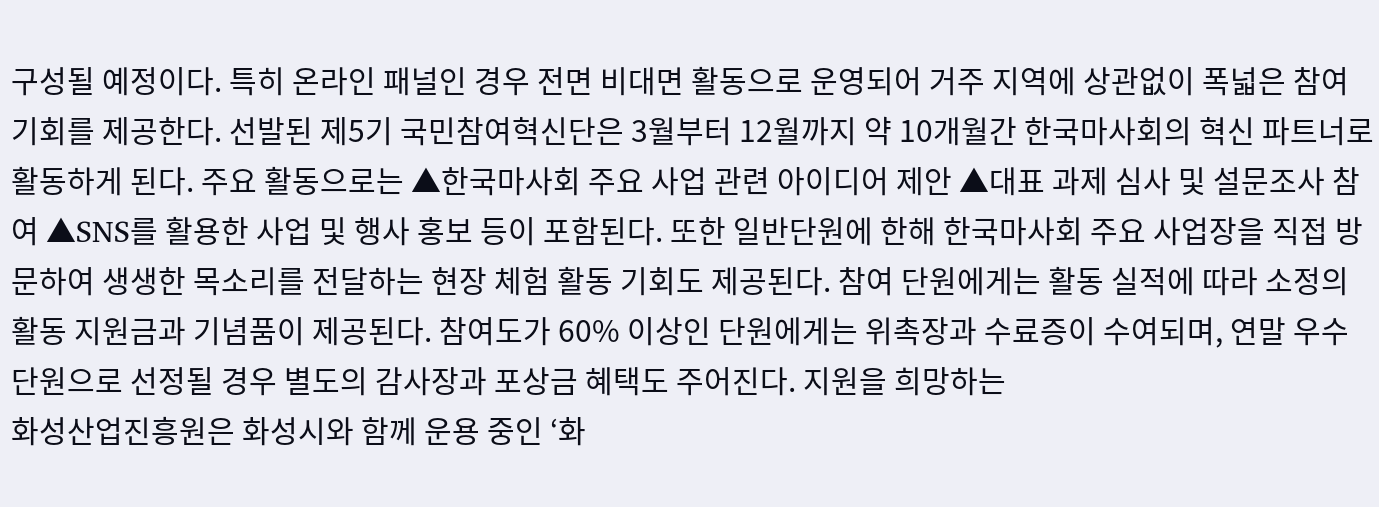구성될 예정이다. 특히 온라인 패널인 경우 전면 비대면 활동으로 운영되어 거주 지역에 상관없이 폭넓은 참여 기회를 제공한다. 선발된 제5기 국민참여혁신단은 3월부터 12월까지 약 10개월간 한국마사회의 혁신 파트너로 활동하게 된다. 주요 활동으로는 ▲한국마사회 주요 사업 관련 아이디어 제안 ▲대표 과제 심사 및 설문조사 참여 ▲SNS를 활용한 사업 및 행사 홍보 등이 포함된다. 또한 일반단원에 한해 한국마사회 주요 사업장을 직접 방문하여 생생한 목소리를 전달하는 현장 체험 활동 기회도 제공된다. 참여 단원에게는 활동 실적에 따라 소정의 활동 지원금과 기념품이 제공된다. 참여도가 60% 이상인 단원에게는 위촉장과 수료증이 수여되며, 연말 우수 단원으로 선정될 경우 별도의 감사장과 포상금 혜택도 주어진다. 지원을 희망하는
화성산업진흥원은 화성시와 함께 운용 중인 ‘화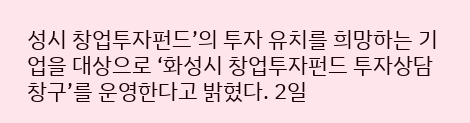성시 창업투자펀드’의 투자 유치를 희망하는 기업을 대상으로 ‘화성시 창업투자펀드 투자상담 창구’를 운영한다고 밝혔다. 2일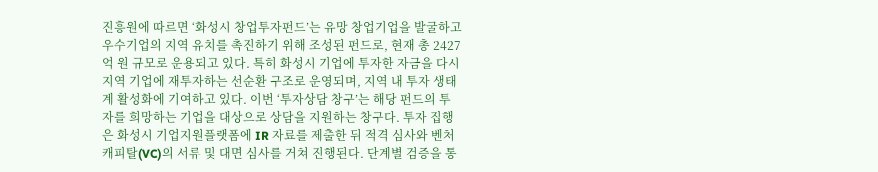진흥원에 따르면 ‘화성시 창업투자펀드’는 유망 창업기업을 발굴하고 우수기업의 지역 유치를 촉진하기 위해 조성된 펀드로, 현재 총 2427억 원 규모로 운용되고 있다. 특히 화성시 기업에 투자한 자금을 다시 지역 기업에 재투자하는 선순환 구조로 운영되며, 지역 내 투자 생태계 활성화에 기여하고 있다. 이번 ‘투자상담 창구’는 해당 펀드의 투자를 희망하는 기업을 대상으로 상담을 지원하는 창구다. 투자 집행은 화성시 기업지원플랫폼에 IR 자료를 제출한 뒤 적격 심사와 벤처캐피탈(VC)의 서류 및 대면 심사를 거쳐 진행된다. 단계별 검증을 통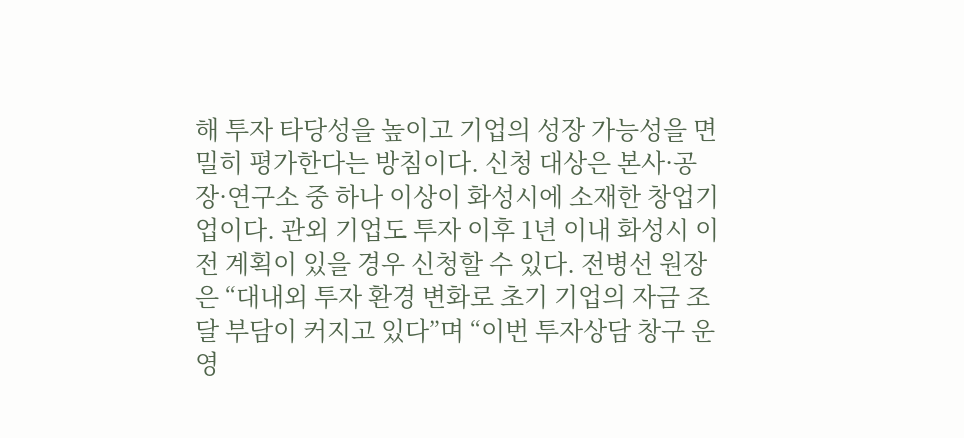해 투자 타당성을 높이고 기업의 성장 가능성을 면밀히 평가한다는 방침이다. 신청 대상은 본사·공장·연구소 중 하나 이상이 화성시에 소재한 창업기업이다. 관외 기업도 투자 이후 1년 이내 화성시 이전 계획이 있을 경우 신청할 수 있다. 전병선 원장은 “대내외 투자 환경 변화로 초기 기업의 자금 조달 부담이 커지고 있다”며 “이번 투자상담 창구 운영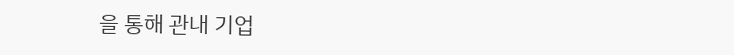을 통해 관내 기업